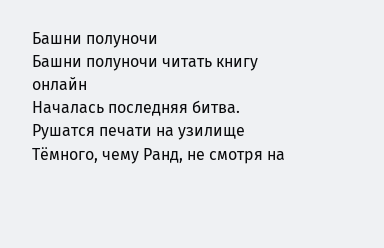Башни полуночи
Башни полуночи читать книгу онлайн
Началась последняя битва. Рушатся печати на узилище Тёмного, чему Ранд, не смотря на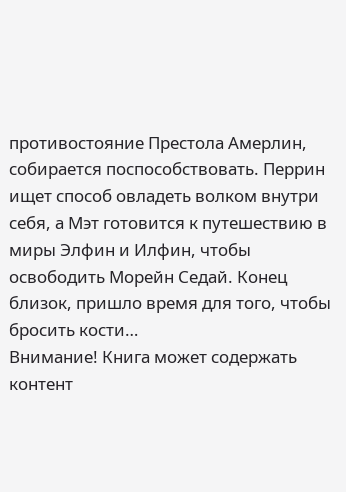противостояние Престола Амерлин, собирается поспособствовать. Перрин ищет способ овладеть волком внутри себя, а Мэт готовится к путешествию в миры Элфин и Илфин, чтобы освободить Морейн Седай. Конец близок, пришло время для того, чтобы бросить кости…
Внимание! Книга может содержать контент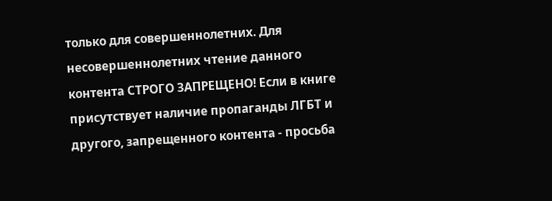только для совершеннолетних. Для несовершеннолетних чтение данного контента СТРОГО ЗАПРЕЩЕНО! Если в книге присутствует наличие пропаганды ЛГБТ и другого, запрещенного контента - просьба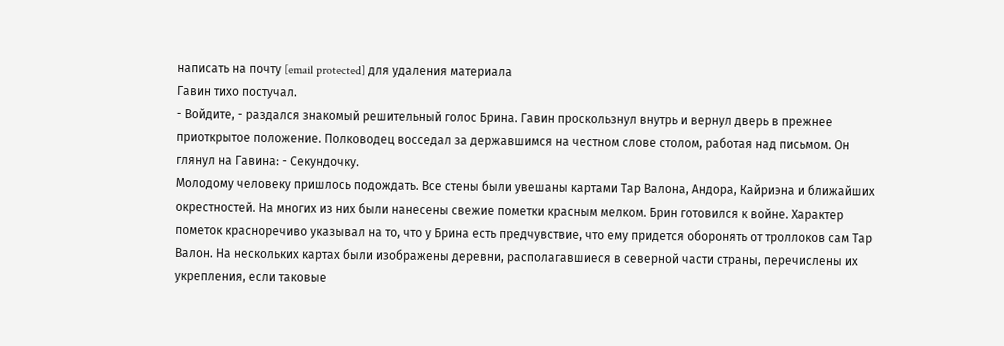написать на почту [email protected] для удаления материала
Гавин тихо постучал.
- Войдите, - раздался знакомый решительный голос Брина. Гавин проскользнул внутрь и вернул дверь в прежнее приоткрытое положение. Полководец восседал за державшимся на честном слове столом, работая над письмом. Он глянул на Гавина: - Секундочку.
Молодому человеку пришлось подождать. Все стены были увешаны картами Тар Валона, Андора, Кайриэна и ближайших окрестностей. На многих из них были нанесены свежие пометки красным мелком. Брин готовился к войне. Характер пометок красноречиво указывал на то, что у Брина есть предчувствие, что ему придется оборонять от троллоков сам Тар Валон. На нескольких картах были изображены деревни, располагавшиеся в северной части страны, перечислены их укрепления, если таковые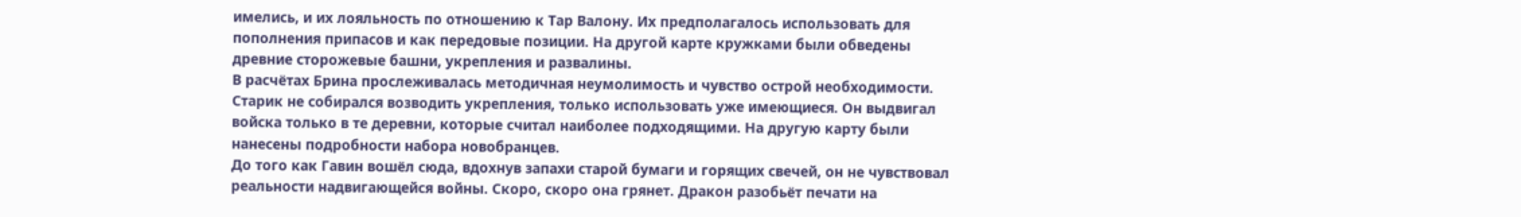имелись, и их лояльность по отношению к Тар Валону. Их предполагалось использовать для пополнения припасов и как передовые позиции. На другой карте кружками были обведены древние сторожевые башни, укрепления и развалины.
В расчётах Брина прослеживалась методичная неумолимость и чувство острой необходимости. Старик не собирался возводить укрепления, только использовать уже имеющиеся. Он выдвигал войска только в те деревни, которые считал наиболее подходящими. На другую карту были нанесены подробности набора новобранцев.
До того как Гавин вошёл сюда, вдохнув запахи старой бумаги и горящих свечей, он не чувствовал реальности надвигающейся войны. Скоро, скоро она грянет. Дракон разобьёт печати на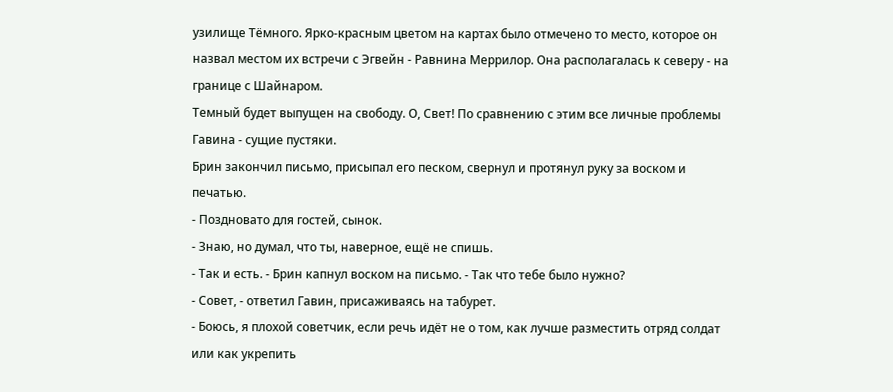узилище Тёмного. Ярко-красным цветом на картах было отмечено то место, которое он назвал местом их встречи с Эгвейн - Равнина Меррилор. Она располагалась к северу - на границе с Шайнаром.
Темный будет выпущен на свободу. О, Свет! По сравнению с этим все личные проблемы Гавина - сущие пустяки.
Брин закончил письмо, присыпал его песком, свернул и протянул руку за воском и печатью.
- Поздновато для гостей, сынок.
- Знаю, но думал, что ты, наверное, ещё не спишь.
- Так и есть. - Брин капнул воском на письмо. - Так что тебе было нужно?
- Совет, - ответил Гавин, присаживаясь на табурет.
- Боюсь, я плохой советчик, если речь идёт не о том, как лучше разместить отряд солдат или как укрепить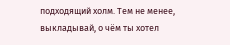подходящий холм. Тем не менее, выкладывай, о чём ты хотел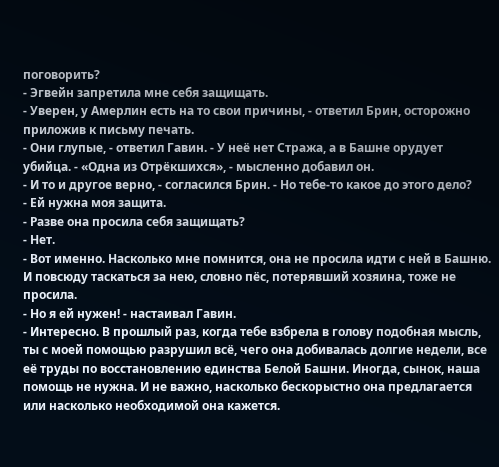поговорить?
- Эгвейн запретила мне себя защищать.
- Уверен, у Амерлин есть на то свои причины, - ответил Брин, осторожно приложив к письму печать.
- Они глупые, - ответил Гавин. - У неё нет Стража, а в Башне орудует убийца. - «Одна из Отрёкшихся», - мысленно добавил он.
- И то и другое верно, - согласился Брин. - Но тебе-то какое до этого дело?
- Ей нужна моя защита.
- Разве она просила себя защищать?
- Нет.
- Вот именно. Насколько мне помнится, она не просила идти с ней в Башню. И повсюду таскаться за нею, словно пёс, потерявший хозяина, тоже не просила.
- Но я ей нужен! - настаивал Гавин.
- Интересно. В прошлый раз, когда тебе взбрела в голову подобная мысль, ты с моей помощью разрушил всё, чего она добивалась долгие недели, все её труды по восстановлению единства Белой Башни. Иногда, сынок, наша помощь не нужна. И не важно, насколько бескорыстно она предлагается или насколько необходимой она кажется.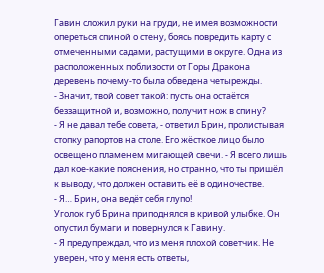Гавин сложил руки на груди, не имея возможности опереться спиной о стену, боясь повредить карту с отмеченными садами, растущими в округе. Одна из расположенных поблизости от Горы Дракона деревень почему-то была обведена четырежды.
- Значит, твой совет такой: пусть она остаётся беззащитной и, возможно, получит нож в спину?
- Я не давал тебе совета, - ответил Брин, пролистывая стопку рапортов на столе. Его жёсткое лицо было освещено пламенем мигающей свечи. - Я всего лишь дал кое-какие пояснения, но странно, что ты пришёл к выводу, что должен оставить её в одиночестве.
- Я… Брин, она ведёт себя глупо!
Уголок губ Брина приподнялся в кривой улыбке. Он опустил бумаги и повернулся к Гавину.
- Я предупреждал, что из меня плохой советчик. Не уверен, что у меня есть ответы,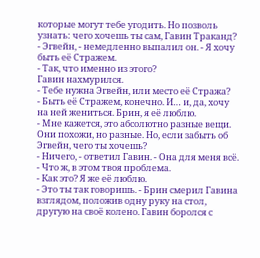которые могут тебе угодить. Но позволь узнать: чего хочешь ты сам, Гавин Траканд?
- Эгвейн, - немедленно выпалил он. - Я хочу быть её Стражем.
- Так, что именно из этого?
Гавин нахмурился.
- Тебе нужна Эгвейн, или место её Стража?
- Быть её Стражем, конечно. И… и, да, хочу на ней жениться. Брин, я её люблю.
- Мне кажется, это абсолютно разные вещи. Они похожи, но разные. Но, если забыть об Эгвейн, чего ты хочешь?
- Ничего, - ответил Гавин. - Она для меня всё.
- Что ж, в этом твоя проблема.
- Как это? Я же её люблю.
- Это ты так говоришь. - Брин смерил Гавина взглядом, положив одну руку на стол, другую на своё колено. Гавин боролся с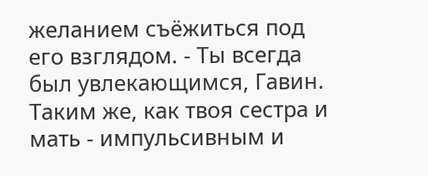желанием съёжиться под его взглядом. - Ты всегда был увлекающимся, Гавин. Таким же, как твоя сестра и мать - импульсивным и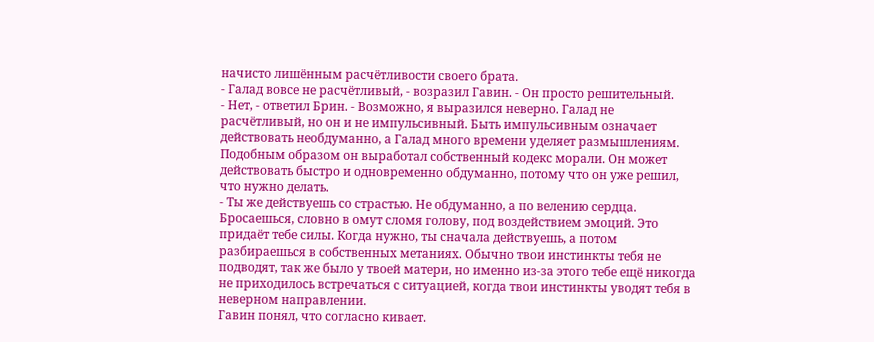начисто лишённым расчётливости своего брата.
- Галад вовсе не расчётливый, - возразил Гавин. - Он просто решительный.
- Нет, - ответил Брин. - Возможно, я выразился неверно. Галад не расчётливый, но он и не импульсивный. Быть импульсивным означает действовать необдуманно, а Галад много времени уделяет размышлениям. Подобным образом он выработал собственный кодекс морали. Он может действовать быстро и одновременно обдуманно, потому что он уже решил, что нужно делать.
- Ты же действуешь со страстью. Не обдуманно, а по велению сердца. Бросаешься, словно в омут сломя голову, под воздействием эмоций. Это придаёт тебе силы. Когда нужно, ты сначала действуешь, а потом разбираешься в собственных метаниях. Обычно твои инстинкты тебя не подводят, так же было у твоей матери, но именно из-за этого тебе ещё никогда не приходилось встречаться с ситуацией, когда твои инстинкты уводят тебя в неверном направлении.
Гавин понял, что согласно кивает.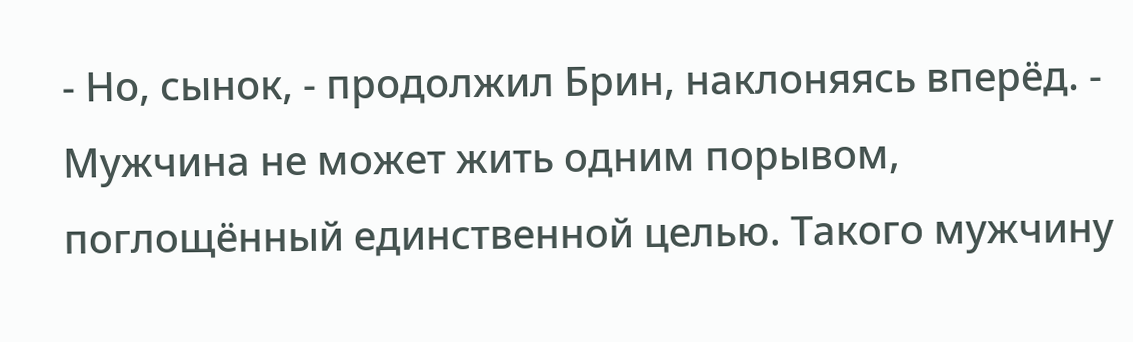- Но, сынок, - продолжил Брин, наклоняясь вперёд. - Мужчина не может жить одним порывом, поглощённый единственной целью. Такого мужчину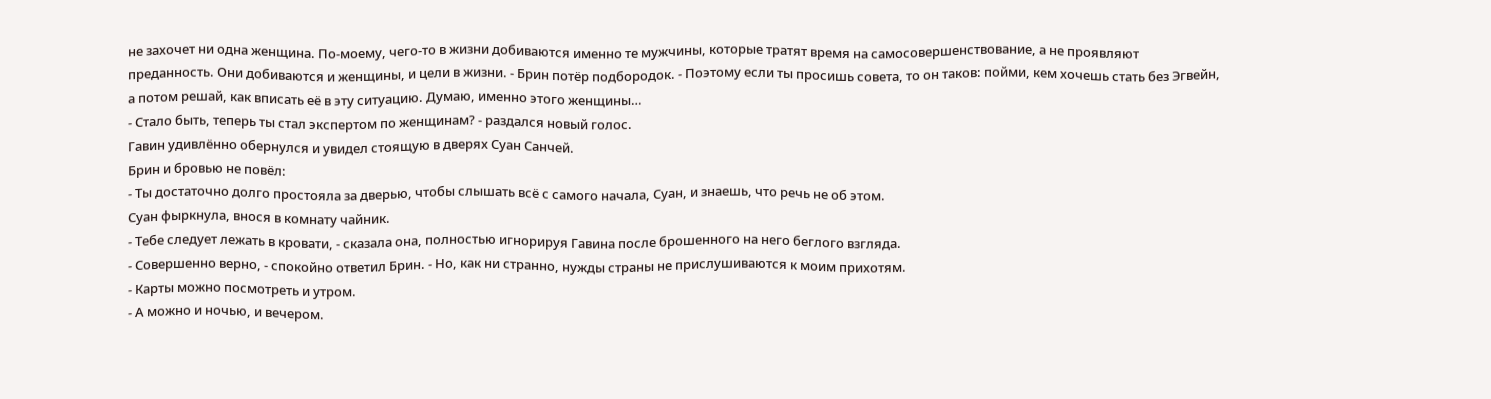не захочет ни одна женщина. По-моему, чего-то в жизни добиваются именно те мужчины, которые тратят время на самосовершенствование, а не проявляют преданность. Они добиваются и женщины, и цели в жизни. - Брин потёр подбородок. - Поэтому если ты просишь совета, то он таков: пойми, кем хочешь стать без Эгвейн, а потом решай, как вписать её в эту ситуацию. Думаю, именно этого женщины…
- Стало быть, теперь ты стал экспертом по женщинам? - раздался новый голос.
Гавин удивлённо обернулся и увидел стоящую в дверях Суан Санчей.
Брин и бровью не повёл:
- Ты достаточно долго простояла за дверью, чтобы слышать всё с самого начала, Суан, и знаешь, что речь не об этом.
Суан фыркнула, внося в комнату чайник.
- Тебе следует лежать в кровати, - сказала она, полностью игнорируя Гавина после брошенного на него беглого взгляда.
- Совершенно верно, - спокойно ответил Брин. - Но, как ни странно, нужды страны не прислушиваются к моим прихотям.
- Карты можно посмотреть и утром.
- А можно и ночью, и вечером.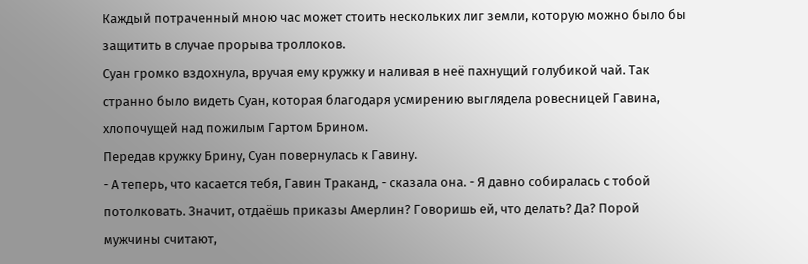Каждый потраченный мною час может стоить нескольких лиг земли, которую можно было бы защитить в случае прорыва троллоков.
Суан громко вздохнула, вручая ему кружку и наливая в неё пахнущий голубикой чай. Так странно было видеть Суан, которая благодаря усмирению выглядела ровесницей Гавина, хлопочущей над пожилым Гартом Брином.
Передав кружку Брину, Суан повернулась к Гавину.
- А теперь, что касается тебя, Гавин Траканд, - сказала она. - Я давно собиралась с тобой потолковать. Значит, отдаёшь приказы Амерлин? Говоришь ей, что делать? Да? Порой мужчины считают,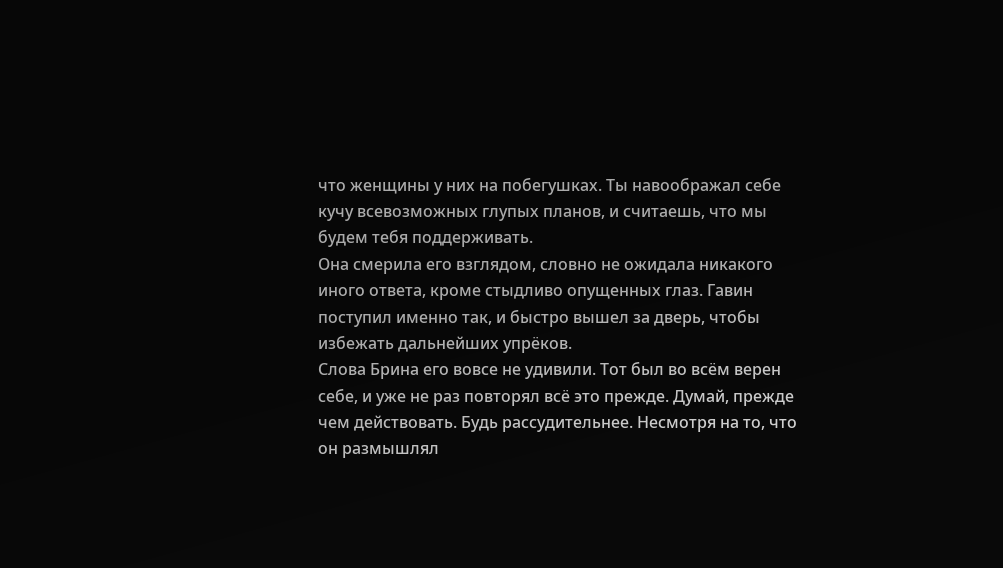что женщины у них на побегушках. Ты навоображал себе кучу всевозможных глупых планов, и считаешь, что мы будем тебя поддерживать.
Она смерила его взглядом, словно не ожидала никакого иного ответа, кроме стыдливо опущенных глаз. Гавин поступил именно так, и быстро вышел за дверь, чтобы избежать дальнейших упрёков.
Слова Брина его вовсе не удивили. Тот был во всём верен себе, и уже не раз повторял всё это прежде. Думай, прежде чем действовать. Будь рассудительнее. Несмотря на то, что он размышлял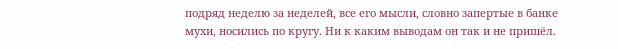подряд неделю за неделей, все его мысли, словно запертые в банке мухи, носились по кругу. Ни к каким выводам он так и не пришёл.